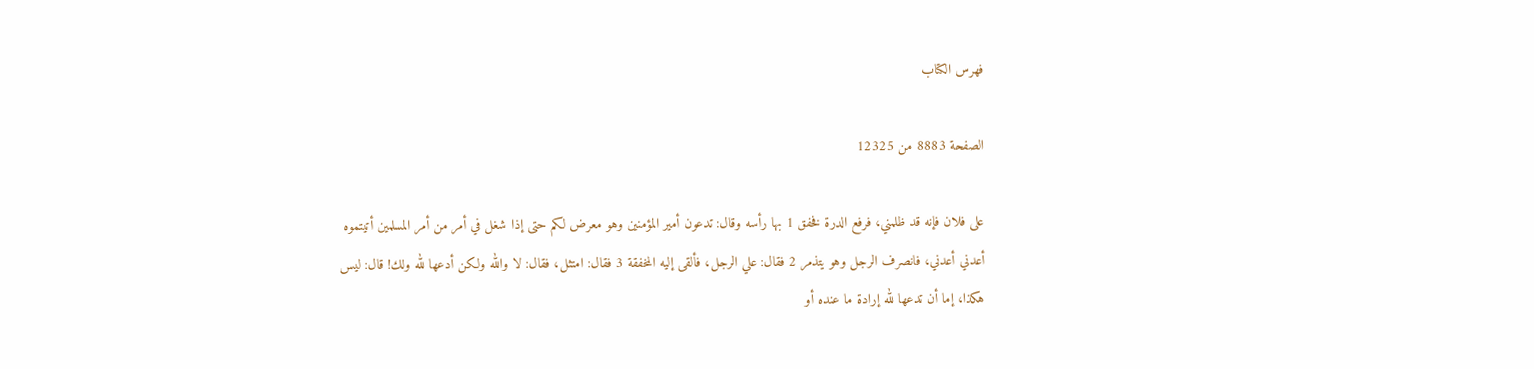فهرس الكتاب

الصفحة 8883 من 12325

على فلان فإنه قد ظلمني، فرفع الدرة فخفق 1 بها رأسه وقال: تدعون أمير المؤمنين وهو معرض لكم حتى إذا شغل في أمر من أمر المسلمين أتيتموه أعدني أعدني، فانصرف الرجل وهو يتذمر 2 فقال: علي الرجل، فألقى إليه المخفقة 3 فقال: امتثل، فقال: لا والله ولكن أدعها لله ولك! قال: ليس هكذا، إما أن تدعها لله إرادة ما عنده أو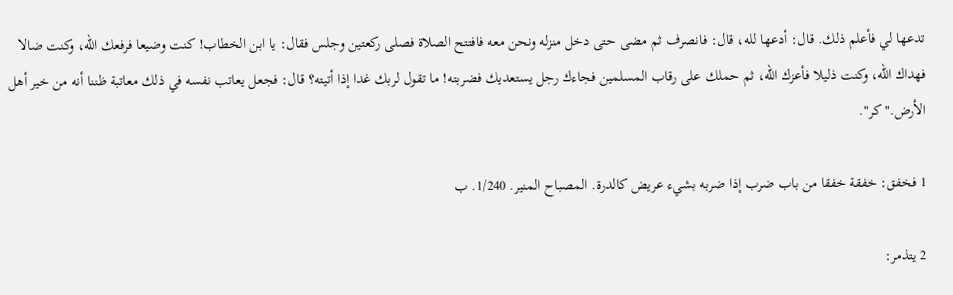تدعها لي فأعلم ذلك. قال: أدعها لله، قال: فانصرف ثم مضى حتى دخل منزله ونحن معه فافتتح الصلاة فصلى ركعتين وجلس فقال: يا ابن الخطاب! كنت وضيعا فرفعك الله، وكنت ضالا فهداك الله، وكنت ذليلا فأعزك الله، ثم حملك على رقاب المسلمين فجاءك رجل يستعديك فضربته! ما تقول لربك غدا إذا أتيته؟ قال: فجعل يعاتب نفسه في ذلك معاتبة ظننا أنه من خير أهل الأرض."كر".

1 فخفق: خفقة خفقا من باب ضرب إذا ضربه بشيء عريض كالدرة. المصباح المنير. 1/240. ب

2 يتذمر: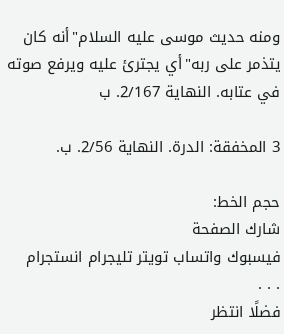ومنه حديث موسى عليه السلام"أنه كان يتذمر على ربه"أي يجترئ عليه ويرفع صوته في عتابه. النهاية 2/167. ب

3 المخفقة: الدرة. النهاية 2/56. ب.

حجم الخط:
شارك الصفحة
فيسبوك واتساب تويتر تليجرام انستجرام
. . .
فضلًا انتظر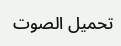تحميل الصوت